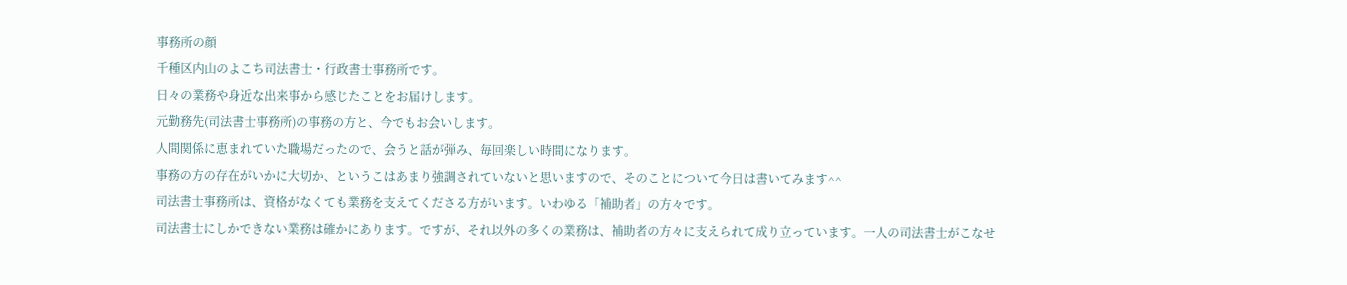事務所の顔
千種区内山のよこち司法書士・行政書士事務所です。
日々の業務や身近な出来事から感じたことをお届けします。
元勤務先(司法書士事務所)の事務の方と、今でもお会いします。
人間関係に恵まれていた職場だったので、会うと話が弾み、毎回楽しい時間になります。
事務の方の存在がいかに大切か、というこはあまり強調されていないと思いますので、そのことについて今日は書いてみます^^
司法書士事務所は、資格がなくても業務を支えてくださる方がいます。いわゆる「補助者」の方々です。
司法書士にしかできない業務は確かにあります。ですが、それ以外の多くの業務は、補助者の方々に支えられて成り立っています。一人の司法書士がこなせ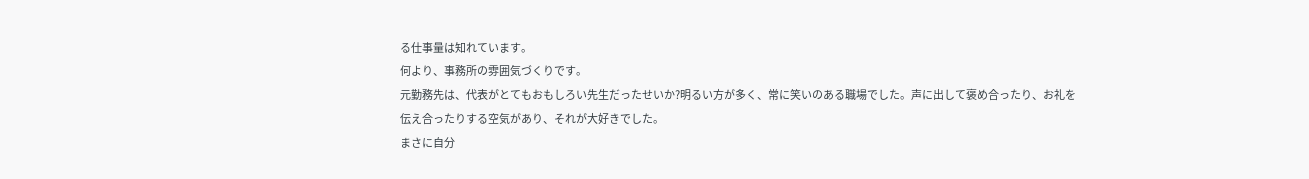る仕事量は知れています。
何より、事務所の雰囲気づくりです。
元勤務先は、代表がとてもおもしろい先生だったせいか?明るい方が多く、常に笑いのある職場でした。声に出して褒め合ったり、お礼を伝え合ったりする空気があり、それが大好きでした。
まさに自分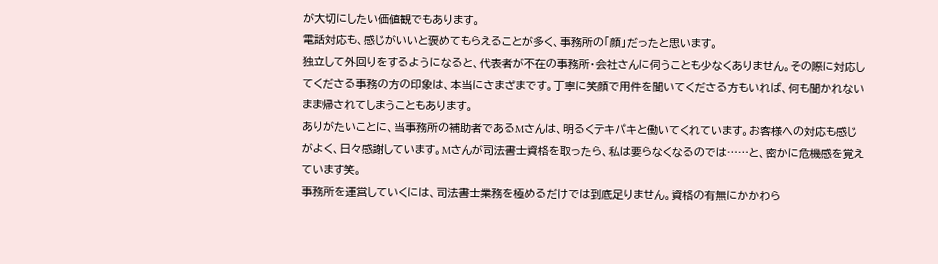が大切にしたい価値観でもあります。
電話対応も、感じがいいと褒めてもらえることが多く、事務所の「顔」だったと思います。
独立して外回りをするようになると、代表者が不在の事務所・会社さんに伺うことも少なくありません。その際に対応してくださる事務の方の印象は、本当にさまざまです。丁寧に笑顔で用件を聞いてくださる方もいれば、何も聞かれないまま帰されてしまうこともあります。
ありがたいことに、当事務所の補助者であるMさんは、明るくテキパキと働いてくれています。お客様への対応も感じがよく、日々感謝しています。Mさんが司法書士資格を取ったら、私は要らなくなるのでは……と、密かに危機感を覚えています笑。
事務所を運営していくには、司法書士業務を極めるだけでは到底足りません。資格の有無にかかわら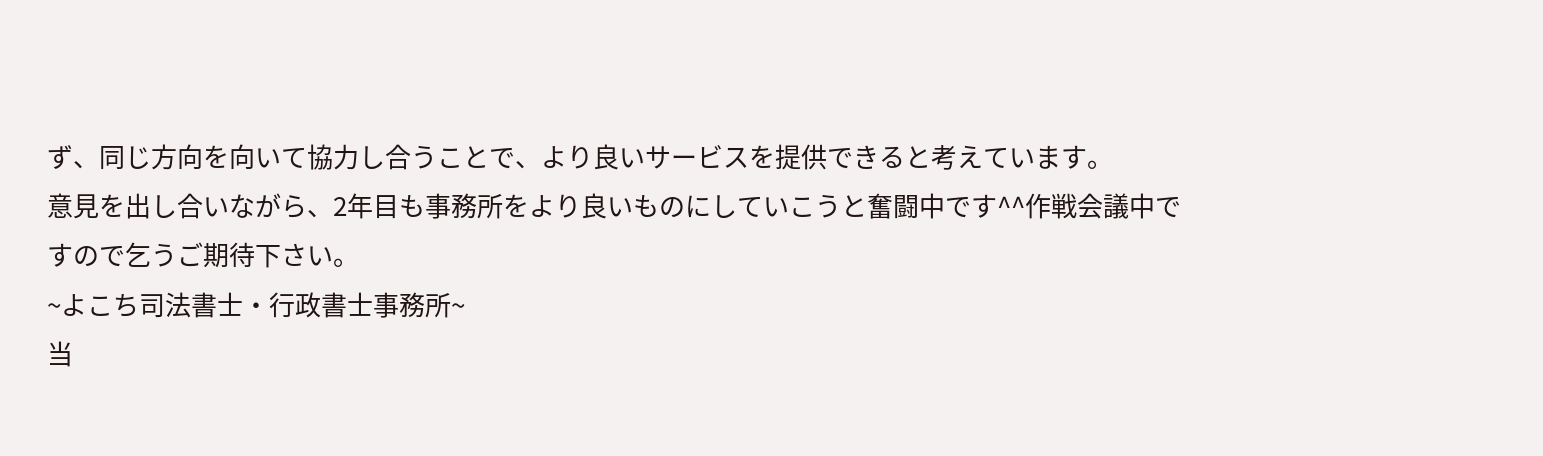ず、同じ方向を向いて協力し合うことで、より良いサービスを提供できると考えています。
意見を出し合いながら、2年目も事務所をより良いものにしていこうと奮闘中です^^作戦会議中ですので乞うご期待下さい。
~よこち司法書士・行政書士事務所~
当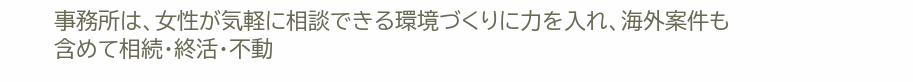事務所は、女性が気軽に相談できる環境づくりに力を入れ、海外案件も含めて相続・終活・不動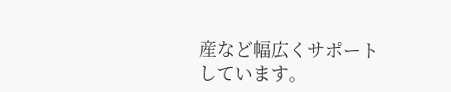産など幅広くサポートしています。